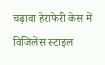चढ़ावा हेराफेरी केस में विजिलेंस स्टाइल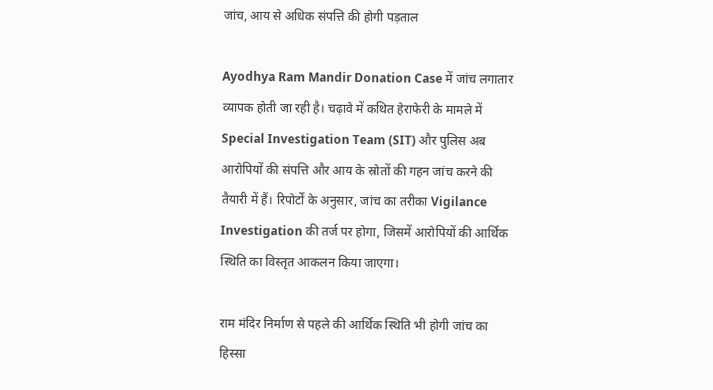जांच, आय से अधिक संपत्ति की होगी पड़ताल

Ayodhya Ram Mandir Donation Case में जांच लगातार व्यापक होती जा रही है। चढ़ावे में कथित हेराफेरी के मामले में Special Investigation Team (SIT) और पुलिस अब आरोपियों की संपत्ति और आय के स्रोतों की गहन जांच करने की तैयारी में हैं। रिपोर्टों के अनुसार, जांच का तरीका Vigilance Investigation की तर्ज पर होगा, जिसमें आरोपियों की आर्थिक स्थिति का विस्तृत आकलन किया जाएगा।

राम मंदिर निर्माण से पहले की आर्थिक स्थिति भी होगी जांच का हिस्सा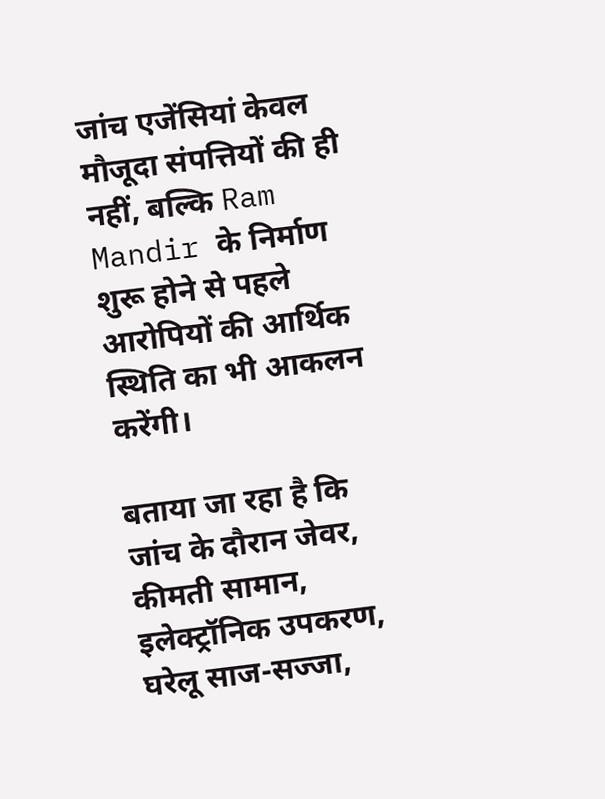जांच एजेंसियां केवल मौजूदा संपत्तियों की ही नहीं, बल्कि Ram Mandir के निर्माण शुरू होने से पहले आरोपियों की आर्थिक स्थिति का भी आकलन करेंगी।

बताया जा रहा है कि जांच के दौरान जेवर, कीमती सामान, इलेक्ट्रॉनिक उपकरण, घरेलू साज-सज्जा,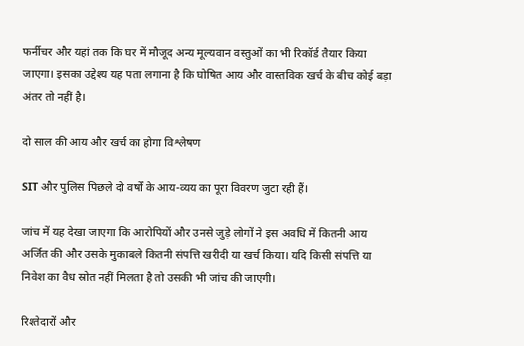फर्नीचर और यहां तक कि घर में मौजूद अन्य मूल्यवान वस्तुओं का भी रिकॉर्ड तैयार किया जाएगा। इसका उद्देश्य यह पता लगाना है कि घोषित आय और वास्तविक खर्च के बीच कोई बड़ा अंतर तो नहीं है।

दो साल की आय और खर्च का होगा विश्लेषण

SIT और पुलिस पिछले दो वर्षों के आय-व्यय का पूरा विवरण जुटा रही हैं।

जांच में यह देखा जाएगा कि आरोपियों और उनसे जुड़े लोगों ने इस अवधि में कितनी आय अर्जित की और उसके मुकाबले कितनी संपत्ति खरीदी या खर्च किया। यदि किसी संपत्ति या निवेश का वैध स्रोत नहीं मिलता है तो उसकी भी जांच की जाएगी।

रिश्तेदारों और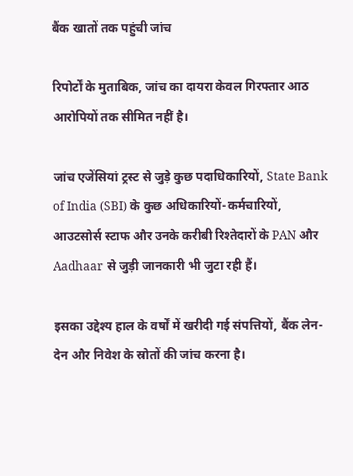बैंक खातों तक पहुंची जांच

रिपोर्टों के मुताबिक, जांच का दायरा केवल गिरफ्तार आठ आरोपियों तक सीमित नहीं है।

जांच एजेंसियां ट्रस्ट से जुड़े कुछ पदाधिकारियों, State Bank of India (SBI) के कुछ अधिकारियों-कर्मचारियों, आउटसोर्स स्टाफ और उनके करीबी रिश्तेदारों के PAN और Aadhaar से जुड़ी जानकारी भी जुटा रही हैं।

इसका उद्देश्य हाल के वर्षों में खरीदी गई संपत्तियों, बैंक लेन-देन और निवेश के स्रोतों की जांच करना है।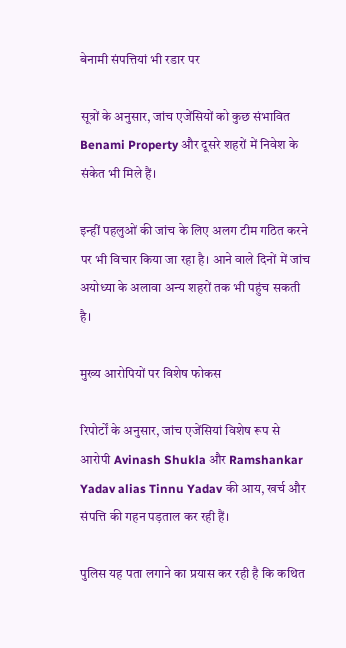बेनामी संपत्तियां भी रडार पर

सूत्रों के अनुसार, जांच एजेंसियों को कुछ संभावित Benami Property और दूसरे शहरों में निवेश के संकेत भी मिले हैं।

इन्हीं पहलुओं की जांच के लिए अलग टीम गठित करने पर भी विचार किया जा रहा है। आने वाले दिनों में जांच अयोध्या के अलावा अन्य शहरों तक भी पहुंच सकती है।

मुख्य आरोपियों पर विशेष फोकस

रिपोर्टों के अनुसार, जांच एजेंसियां विशेष रूप से आरोपी Avinash Shukla और Ramshankar Yadav alias Tinnu Yadav की आय, खर्च और संपत्ति की गहन पड़ताल कर रही हैं।

पुलिस यह पता लगाने का प्रयास कर रही है कि कथित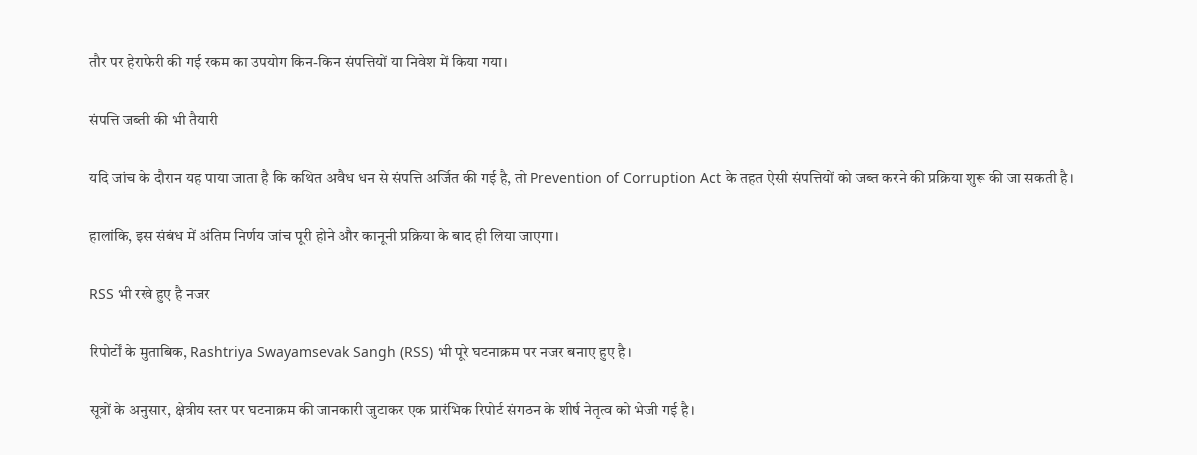तौर पर हेराफेरी की गई रकम का उपयोग किन-किन संपत्तियों या निवेश में किया गया।

संपत्ति जब्ती की भी तैयारी

यदि जांच के दौरान यह पाया जाता है कि कथित अवैध धन से संपत्ति अर्जित की गई है, तो Prevention of Corruption Act के तहत ऐसी संपत्तियों को जब्त करने की प्रक्रिया शुरू की जा सकती है।

हालांकि, इस संबंध में अंतिम निर्णय जांच पूरी होने और कानूनी प्रक्रिया के बाद ही लिया जाएगा।

RSS भी रखे हुए है नजर

रिपोर्टों के मुताबिक, Rashtriya Swayamsevak Sangh (RSS) भी पूरे घटनाक्रम पर नजर बनाए हुए है।

सूत्रों के अनुसार, क्षेत्रीय स्तर पर घटनाक्रम की जानकारी जुटाकर एक प्रारंभिक रिपोर्ट संगठन के शीर्ष नेतृत्व को भेजी गई है।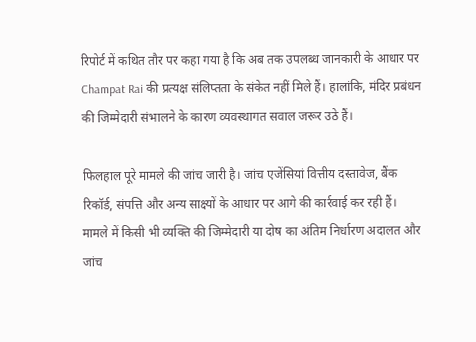रिपोर्ट में कथित तौर पर कहा गया है कि अब तक उपलब्ध जानकारी के आधार पर Champat Rai की प्रत्यक्ष संलिप्तता के संकेत नहीं मिले हैं। हालांकि, मंदिर प्रबंधन की जिम्मेदारी संभालने के कारण व्यवस्थागत सवाल जरूर उठे हैं।

फिलहाल पूरे मामले की जांच जारी है। जांच एजेंसियां वित्तीय दस्तावेज, बैंक रिकॉर्ड, संपत्ति और अन्य साक्ष्यों के आधार पर आगे की कार्रवाई कर रही हैं। मामले में किसी भी व्यक्ति की जिम्मेदारी या दोष का अंतिम निर्धारण अदालत और जांच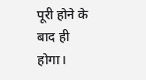पूरी होने के बाद ही होगा।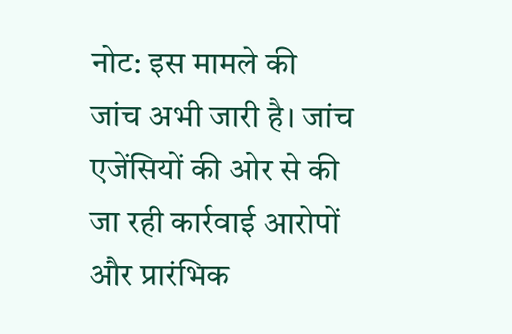नोट: इस मामले की जांच अभी जारी है। जांच एजेंसियों की ओर से की जा रही कार्रवाई आरोपों और प्रारंभिक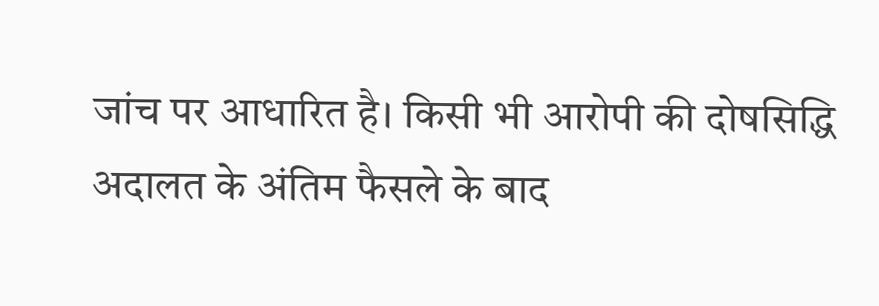जांच पर आधारित है। किसी भी आरोपी की दोषसिद्धि अदालत के अंतिम फैसले के बाद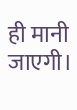ही मानी जाएगी।